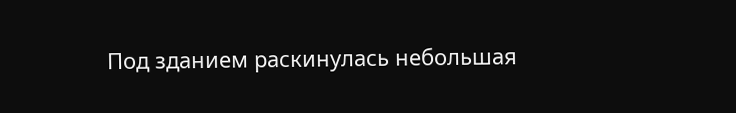Под зданием раскинулась небольшая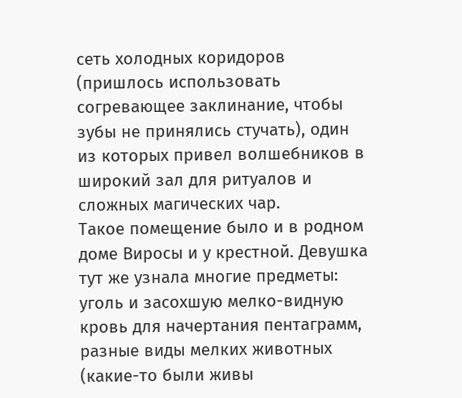сеть холодных коридоров (пришлось использовать согревающее заклинание, чтобы зубы не принялись стучать), один из которых привел волшебников в широкий зал для ритуалов и сложных магических чар.
Такое помещение было и в родном доме Виросы и у крестной. Девушка тут же узнала многие предметы: уголь и засохшую мелко-видную кровь для начертания пентаграмм, разные виды мелких животных (какие-то были живы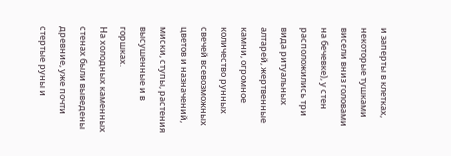и заперты в клетках, некоторые тушками висели вниз головами на бечевке), у стен расположились три вида ритуальных алтарей, жертвенные камни, огромное количество рунных свечей всевозможных цветов и назначений, миски, ступы, растения высушенные и в горшках.
На холодных каменных стенах были выведены древние, уже почти стертые руны и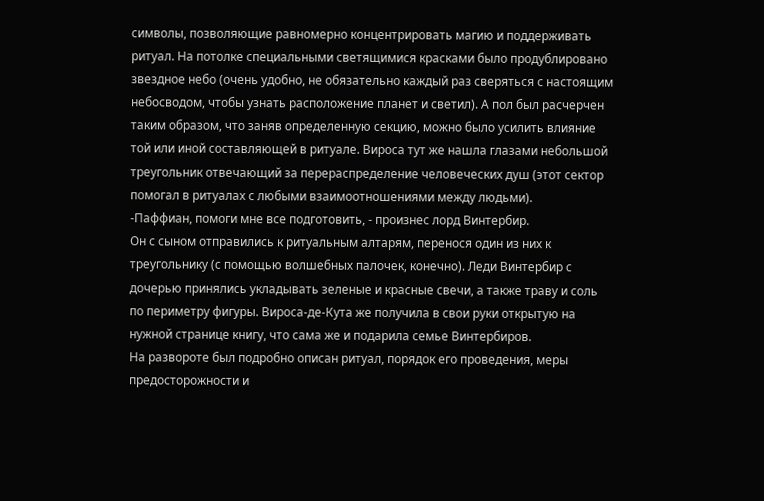символы, позволяющие равномерно концентрировать магию и поддерживать ритуал. На потолке специальными светящимися красками было продублировано звездное небо (очень удобно, не обязательно каждый раз сверяться с настоящим небосводом, чтобы узнать расположение планет и светил). А пол был расчерчен таким образом, что заняв определенную секцию, можно было усилить влияние той или иной составляющей в ритуале. Вироса тут же нашла глазами небольшой треугольник отвечающий за перераспределение человеческих душ (этот сектор помогал в ритуалах с любыми взаимоотношениями между людьми).
-Паффиан, помоги мне все подготовить, - произнес лорд Винтербир.
Он с сыном отправились к ритуальным алтарям, перенося один из них к треугольнику (с помощью волшебных палочек, конечно). Леди Винтербир с дочерью принялись укладывать зеленые и красные свечи, а также траву и соль по периметру фигуры. Вироса-де-Кута же получила в свои руки открытую на нужной странице книгу, что сама же и подарила семье Винтербиров.
На развороте был подробно описан ритуал, порядок его проведения, меры предосторожности и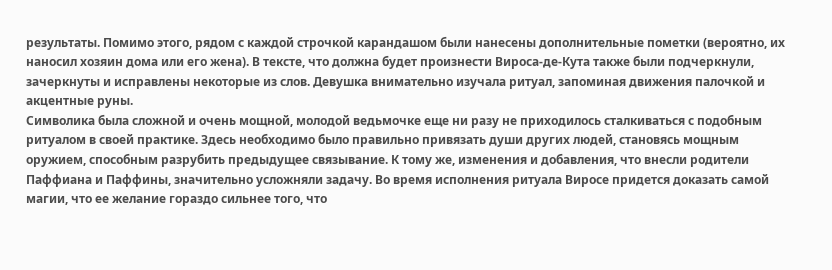результаты. Помимо этого, рядом с каждой строчкой карандашом были нанесены дополнительные пометки (вероятно, их наносил хозяин дома или его жена). В тексте, что должна будет произнести Вироса-де-Кута также были подчеркнули, зачеркнуты и исправлены некоторые из слов. Девушка внимательно изучала ритуал, запоминая движения палочкой и акцентные руны.
Символика была сложной и очень мощной, молодой ведьмочке еще ни разу не приходилось сталкиваться с подобным ритуалом в своей практике. Здесь необходимо было правильно привязать души других людей, становясь мощным оружием, способным разрубить предыдущее связывание. К тому же, изменения и добавления, что внесли родители Паффиана и Паффины, значительно усложняли задачу. Во время исполнения ритуала Виросе придется доказать самой магии, что ее желание гораздо сильнее того, что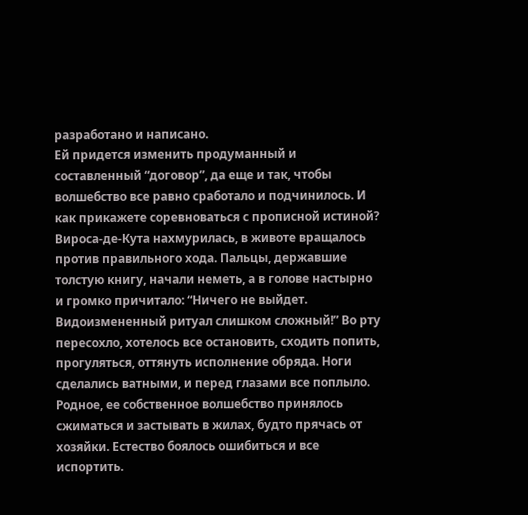разработано и написано.
Ей придется изменить продуманный и составленный “договор”, да еще и так, чтобы волшебство все равно сработало и подчинилось. И как прикажете соревноваться с прописной истиной?
Вироса-де-Кута нахмурилась, в животе вращалось против правильного хода. Пальцы, державшие толстую книгу, начали неметь, а в голове настырно и громко причитало: “Ничего не выйдет. Видоизмененный ритуал слишком сложный!” Во рту пересохло, хотелось все остановить, сходить попить, прогуляться, оттянуть исполнение обряда. Ноги сделались ватными, и перед глазами все поплыло.
Родное, ее собственное волшебство принялось сжиматься и застывать в жилах, будто прячась от хозяйки. Естество боялось ошибиться и все испортить.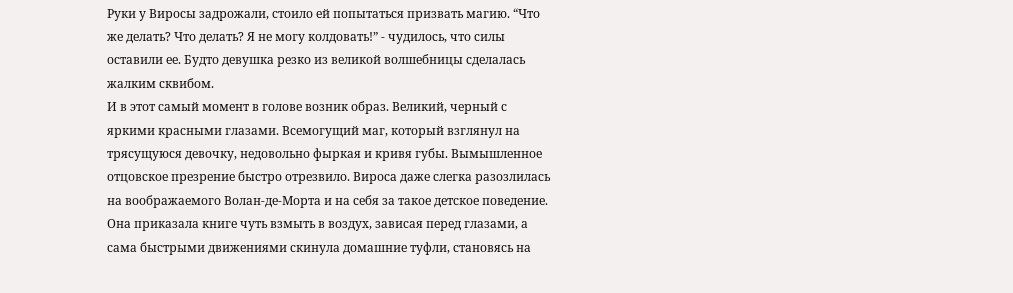Руки у Виросы задрожали, стоило ей попытаться призвать магию. “Что же делать? Что делать? Я не могу колдовать!” - чудилось, что силы оставили ее. Будто девушка резко из великой волшебницы сделалась жалким сквибом.
И в этот самый момент в голове возник образ. Великий, черный с яркими красными глазами. Всемогущий маг, который взглянул на трясущуюся девочку, недовольно фыркая и кривя губы. Вымышленное отцовское презрение быстро отрезвило. Вироса даже слегка разозлилась на воображаемого Волан-де-Морта и на себя за такое детское поведение.
Она приказала книге чуть взмыть в воздух, зависая перед глазами, а сама быстрыми движениями скинула домашние туфли, становясь на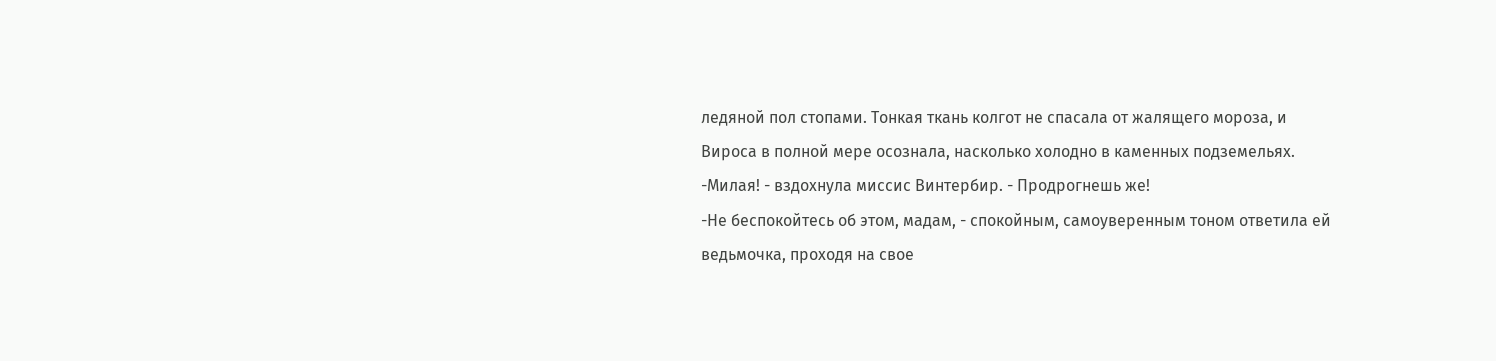ледяной пол стопами. Тонкая ткань колгот не спасала от жалящего мороза, и Вироса в полной мере осознала, насколько холодно в каменных подземельях.
-Милая! - вздохнула миссис Винтербир. - Продрогнешь же!
-Не беспокойтесь об этом, мадам, - спокойным, самоуверенным тоном ответила ей ведьмочка, проходя на свое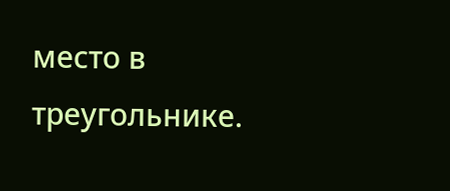место в треугольнике.